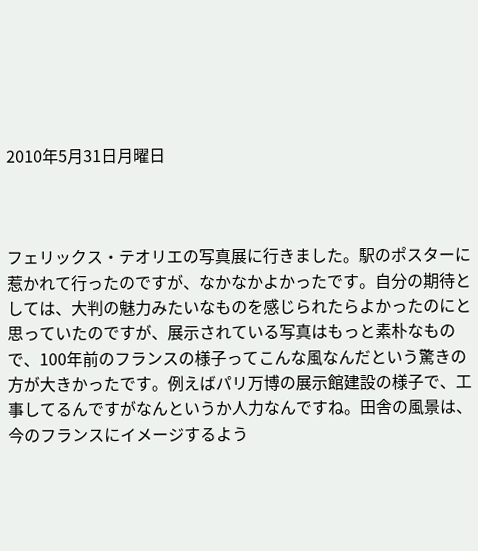2010年5月31日月曜日



フェリックス・テオリエの写真展に行きました。駅のポスターに惹かれて行ったのですが、なかなかよかったです。自分の期待としては、大判の魅力みたいなものを感じられたらよかったのにと思っていたのですが、展示されている写真はもっと素朴なもので、100年前のフランスの様子ってこんな風なんだという驚きの方が大きかったです。例えばパリ万博の展示館建設の様子で、工事してるんですがなんというか人力なんですね。田舎の風景は、今のフランスにイメージするよう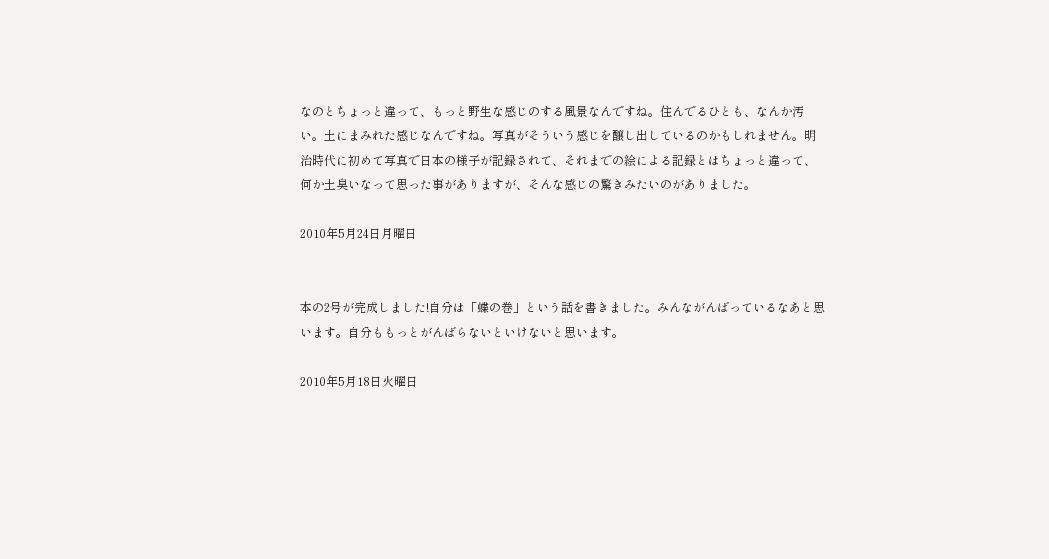なのとちょっと違って、もっと野生な感じのする風景なんですね。住んでるひとも、なんか汚い。土にまみれた感じなんですね。写真がそういう感じを醸し出しているのかもしれません。明治時代に初めて写真で日本の様子が記録されて、それまでの絵による記録とはちょっと違って、何か土臭いなって思った事がありますが、そんな感じの驚きみたいのがありました。

2010年5月24日月曜日


本の2号が完成しました!自分は「蝶の巻」という話を書きました。みんながんばっているなあと思います。自分ももっとがんばらないといけないと思います。

2010年5月18日火曜日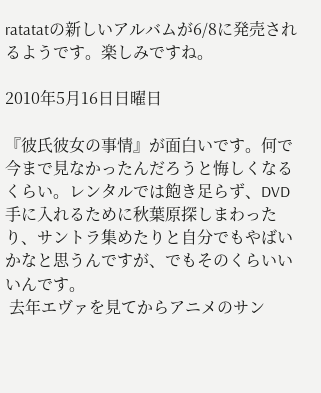ratatatの新しいアルバムが6/8に発売されるようです。楽しみですね。

2010年5月16日日曜日

『彼氏彼女の事情』が面白いです。何で今まで見なかったんだろうと悔しくなるくらい。レンタルでは飽き足らず、DVD手に入れるために秋葉原探しまわったり、サントラ集めたりと自分でもやばいかなと思うんですが、でもそのくらいいいんです。
 去年エヴァを見てからアニメのサン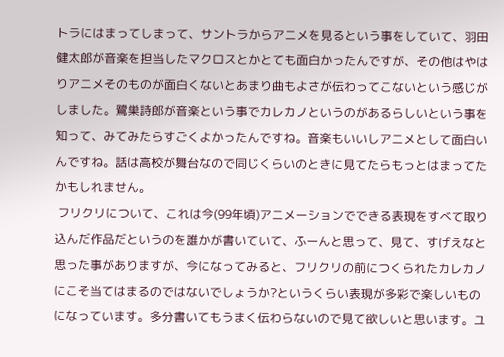トラにはまってしまって、サントラからアニメを見るという事をしていて、羽田健太郎が音楽を担当したマクロスとかとても面白かったんですが、その他はやはりアニメそのものが面白くないとあまり曲もよさが伝わってこないという感じがしました。鷺巣詩郎が音楽という事でカレカノというのがあるらしいという事を知って、みてみたらすごくよかったんですね。音楽もいいしアニメとして面白いんですね。話は高校が舞台なので同じくらいのときに見てたらもっとはまってたかもしれません。
 フリクリについて、これは今(99年頃)アニメーションでできる表現をすべて取り込んだ作品だというのを誰かが書いていて、ふーんと思って、見て、すげえなと思った事がありますが、今になってみると、フリクリの前につくられたカレカノにこそ当てはまるのではないでしょうか?というくらい表現が多彩で楽しいものになっています。多分書いてもうまく伝わらないので見て欲しいと思います。ユ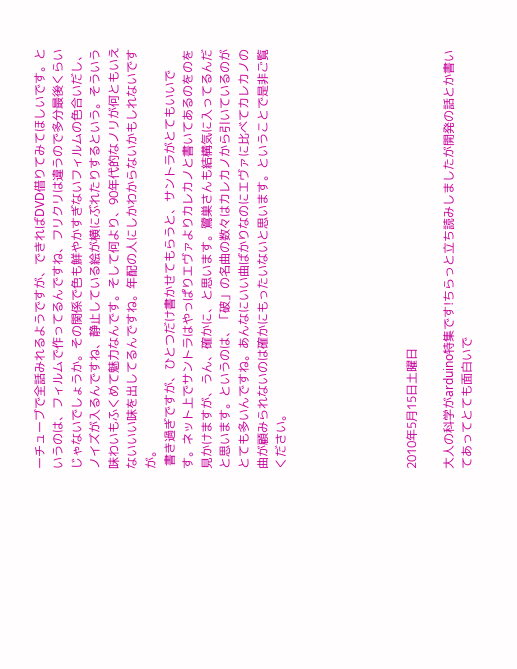ーチューブで全話みれるようですが、できればDVD借りてみてほしいです。というのは、フィルムで作ってるんですね、フリクリは違うので多分最後くらいじゃないでしょうか。その関係で色も鮮やかすぎないフィルムの色合いだし、ノイズが入るんですね、静止している絵が横にぶれたりするという。そういう味わいもふくめて魅力なんです。そして何より、90年代的なノリが何ともいえないいい味を出してるんですね。年配の人にしかわからないかもしれないですが。
 書き過ぎですが、ひとつだけ書かせてもらうと、サントラがとてもいいです。ネット上でサントラはやっぱりエヴァよりカレカノと書いてあるのをのを見かけますが、うん、確かに、と思います。鷺巣さんも結構気に入ってるんだと思います。というのは、「破」の名曲の数々はカレカノから引いているのがとても多いんですね。あんなにいい曲ばかりなのにエヴァに比べてカレカノの曲が顧みられないのは確かにもったいないと思います。ということで是非ご覧ください。






2010年5月15日土曜日

大人の科学がarduino特集です!ちらっと立ち読みしましたが開発の話とか書いてあってとても面白いで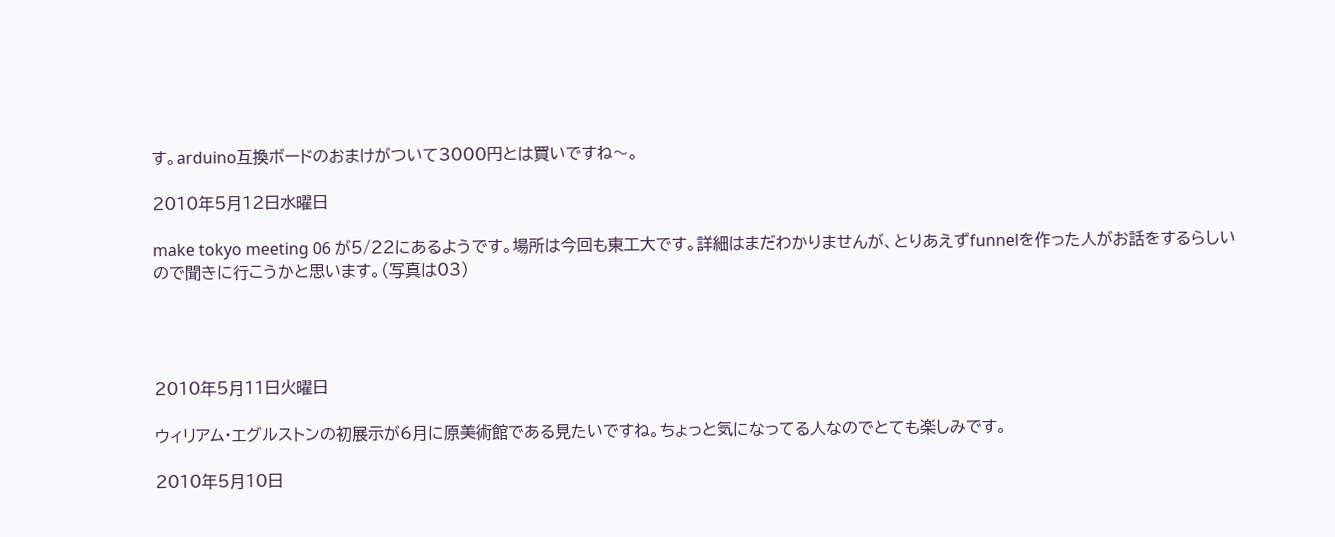す。arduino互換ボードのおまけがついて3000円とは買いですね〜。

2010年5月12日水曜日

make tokyo meeting 06 が5/22にあるようです。場所は今回も東工大です。詳細はまだわかりませんが、とりあえずfunnelを作った人がお話をするらしいので聞きに行こうかと思います。(写真は03)




2010年5月11日火曜日

ウィリアム・エグルストンの初展示が6月に原美術館である見たいですね。ちょっと気になってる人なのでとても楽しみです。

2010年5月10日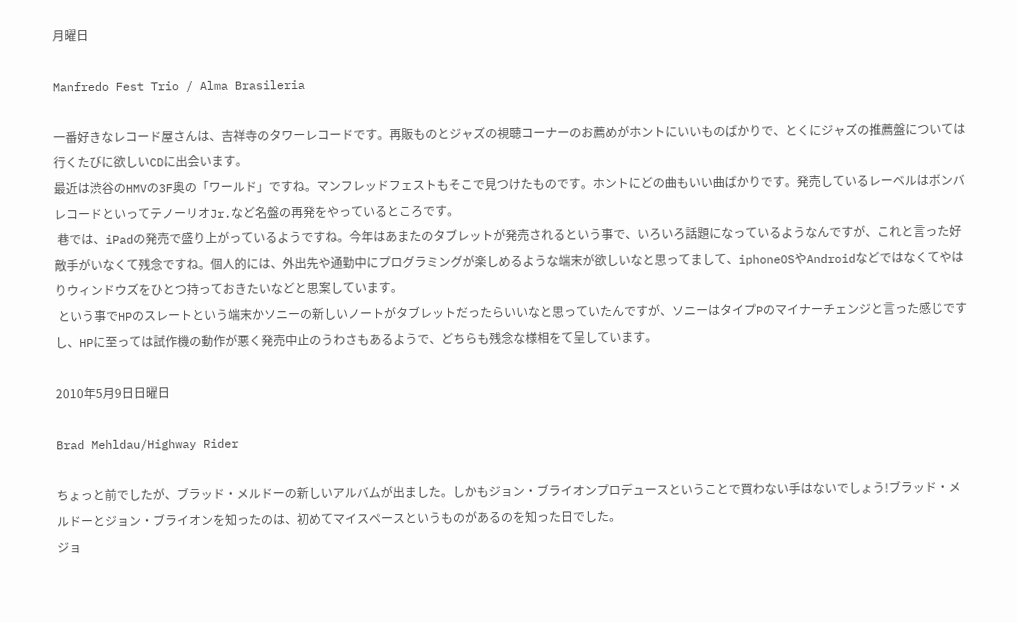月曜日

Manfredo Fest Trio / Alma Brasileria

一番好きなレコード屋さんは、吉祥寺のタワーレコードです。再販ものとジャズの視聴コーナーのお薦めがホントにいいものばかりで、とくにジャズの推薦盤については行くたびに欲しいCDに出会います。
最近は渋谷のHMVの3F奥の「ワールド」ですね。マンフレッドフェストもそこで見つけたものです。ホントにどの曲もいい曲ばかりです。発売しているレーベルはボンバレコードといってテノーリオJr.など名盤の再発をやっているところです。
 巷では、iPadの発売で盛り上がっているようですね。今年はあまたのタブレットが発売されるという事で、いろいろ話題になっているようなんですが、これと言った好敵手がいなくて残念ですね。個人的には、外出先や通勤中にプログラミングが楽しめるような端末が欲しいなと思ってまして、iphoneOSやAndroidなどではなくてやはりウィンドウズをひとつ持っておきたいなどと思案しています。
 という事でHPのスレートという端末かソニーの新しいノートがタブレットだったらいいなと思っていたんですが、ソニーはタイプPのマイナーチェンジと言った感じですし、HPに至っては試作機の動作が悪く発売中止のうわさもあるようで、どちらも残念な様相をて呈しています。

2010年5月9日日曜日

Brad Mehldau/Highway Rider

ちょっと前でしたが、ブラッド・メルドーの新しいアルバムが出ました。しかもジョン・ブライオンプロデュースということで買わない手はないでしょう!ブラッド・メルドーとジョン・ブライオンを知ったのは、初めてマイスペースというものがあるのを知った日でした。
ジョ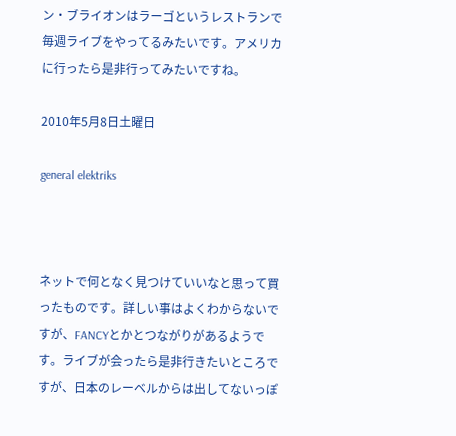ン・ブライオンはラーゴというレストランで毎週ライブをやってるみたいです。アメリカに行ったら是非行ってみたいですね。

2010年5月8日土曜日

general elektriks



ネットで何となく見つけていいなと思って買ったものです。詳しい事はよくわからないですが、FANCYとかとつながりがあるようです。ライブが会ったら是非行きたいところですが、日本のレーベルからは出してないっぽ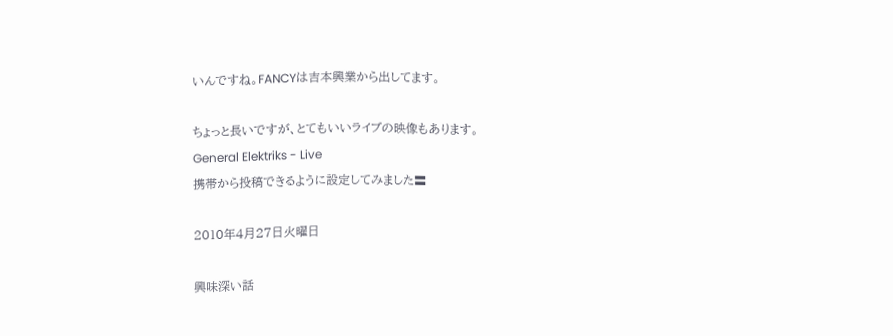いんですね。FANCYは吉本興業から出してます。

ちょっと長いですが、とてもいいライブの映像もあります。
General Elektriks - Live
携帯から投稿できるように設定してみました〓

2010年4月27日火曜日

興味深い話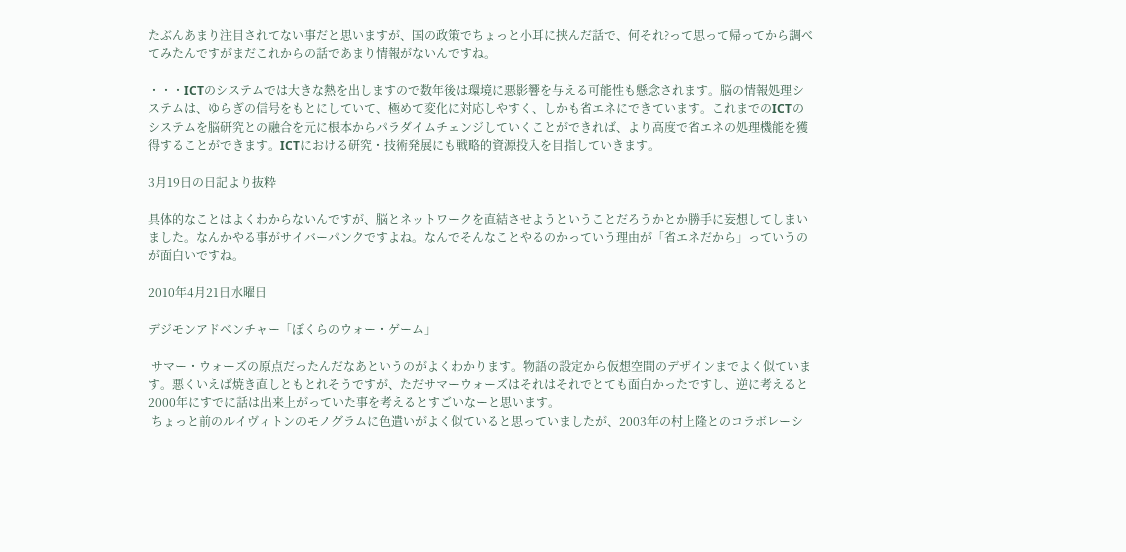たぶんあまり注目されてない事だと思いますが、国の政策でちょっと小耳に挟んだ話で、何それ?って思って帰ってから調べてみたんですがまだこれからの話であまり情報がないんですね。

・・・ICTのシステムでは大きな熱を出しますので数年後は環境に悪影響を与える可能性も懸念されます。脳の情報処理システムは、ゆらぎの信号をもとにしていて、極めて変化に対応しやすく、しかも省エネにできています。これまでのICTのシステムを脳研究との融合を元に根本からパラダイムチェンジしていくことができれば、より高度で省エネの処理機能を獲得することができます。ICTにおける研究・技術発展にも戦略的資源投入を目指していきます。

3月19日の日記より抜粋

具体的なことはよくわからないんですが、脳とネットワークを直結させようということだろうかとか勝手に妄想してしまいました。なんかやる事がサイバーパンクですよね。なんでそんなことやるのかっていう理由が「省エネだから」っていうのが面白いですね。

2010年4月21日水曜日

デジモンアドベンチャー「ぼくらのウォー・ゲーム」

 サマー・ウォーズの原点だったんだなあというのがよくわかります。物語の設定から仮想空間のデザインまでよく似ています。悪くいえば焼き直しともとれそうですが、ただサマーウォーズはそれはそれでとても面白かったですし、逆に考えると2000年にすでに話は出来上がっていた事を考えるとすごいなーと思います。
 ちょっと前のルイヴィトンのモノグラムに色遣いがよく似ていると思っていましたが、2003年の村上隆とのコラボレーシ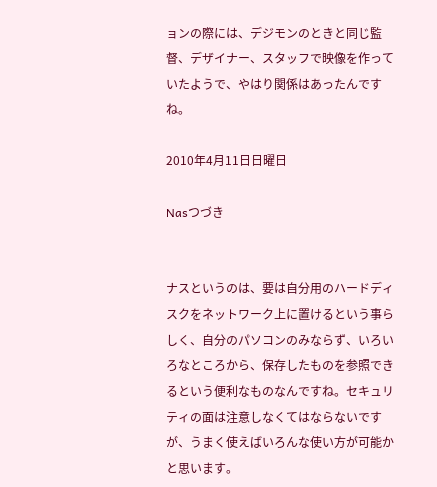ョンの際には、デジモンのときと同じ監督、デザイナー、スタッフで映像を作っていたようで、やはり関係はあったんですね。

2010年4月11日日曜日

Nasつづき


ナスというのは、要は自分用のハードディスクをネットワーク上に置けるという事らしく、自分のパソコンのみならず、いろいろなところから、保存したものを参照できるという便利なものなんですね。セキュリティの面は注意しなくてはならないですが、うまく使えばいろんな使い方が可能かと思います。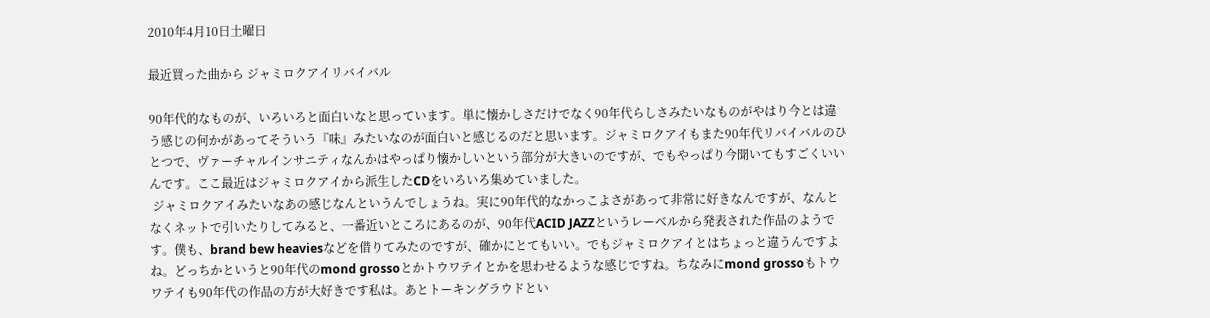2010年4月10日土曜日

最近買った曲から ジャミロクアイリバイバル

90年代的なものが、いろいろと面白いなと思っています。単に懐かしさだけでなく90年代らしさみたいなものがやはり今とは違う感じの何かがあってそういう『味』みたいなのが面白いと感じるのだと思います。ジャミロクアイもまた90年代リバイバルのひとつで、ヴァーチャルインサニティなんかはやっぱり懐かしいという部分が大きいのですが、でもやっぱり今聞いてもすごくいいんです。ここ最近はジャミロクアイから派生したCDをいろいろ集めていました。
 ジャミロクアイみたいなあの感じなんというんでしょうね。実に90年代的なかっこよさがあって非常に好きなんですが、なんとなくネットで引いたりしてみると、一番近いところにあるのが、90年代ACID JAZZというレーベルから発表された作品のようです。僕も、brand bew heaviesなどを借りてみたのですが、確かにとてもいい。でもジャミロクアイとはちょっと違うんですよね。どっちかというと90年代のmond grossoとかトウワテイとかを思わせるような感じですね。ちなみにmond grossoもトウワテイも90年代の作品の方が大好きです私は。あとトーキングラウドとい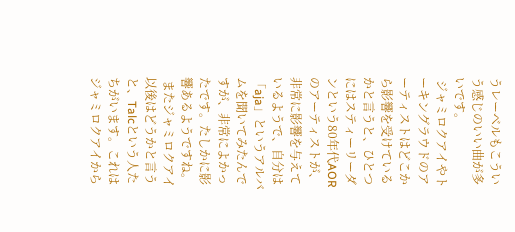うレーベルもこういう感じのいい曲が多いです。
 ジャミロクアイやトーキングラウドのアーティストはどこから影響を受けているかと言うと、ひとつにはスティーリーダンという80年代AORのアーティストが、非常に影響を与えているようで、自分は「aja」というアルバムを聞いてみたんですが、非常によかったです。たしかに影響あるようですね。
 またジャミロクアイ以後はどうかと言うと、Talcという人たちがいます。これはジャミロクアイから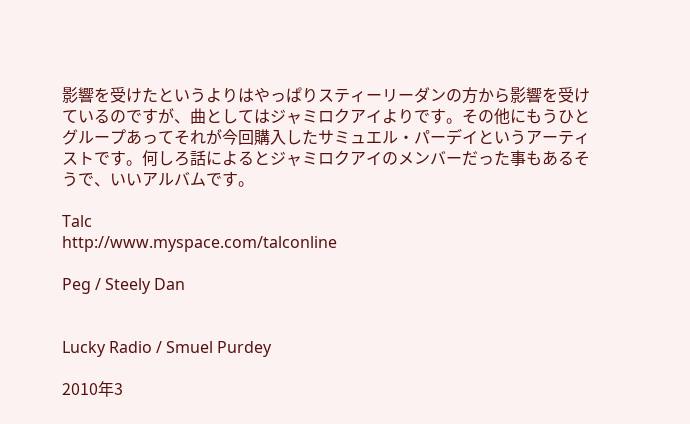影響を受けたというよりはやっぱりスティーリーダンの方から影響を受けているのですが、曲としてはジャミロクアイよりです。その他にもうひとグループあってそれが今回購入したサミュエル・パーデイというアーティストです。何しろ話によるとジャミロクアイのメンバーだった事もあるそうで、いいアルバムです。

Talc
http://www.myspace.com/talconline

Peg / Steely Dan


Lucky Radio / Smuel Purdey

2010年3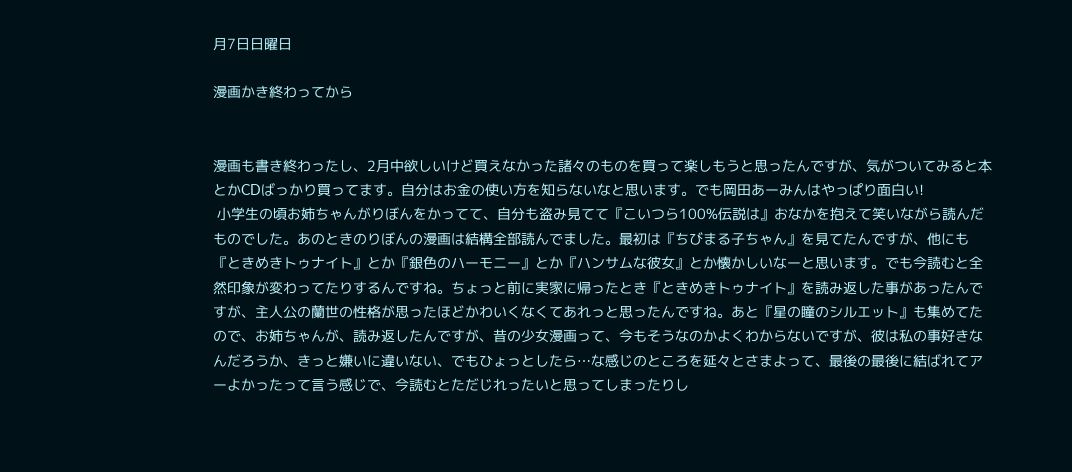月7日日曜日

漫画かき終わってから


漫画も書き終わったし、2月中欲しいけど買えなかった諸々のものを買って楽しもうと思ったんですが、気がついてみると本とかCDばっかり買ってます。自分はお金の使い方を知らないなと思います。でも岡田あーみんはやっぱり面白い!
 小学生の頃お姉ちゃんがりぼんをかってて、自分も盗み見てて『こいつら100%伝説は』おなかを抱えて笑いながら読んだものでした。あのときのりぼんの漫画は結構全部読んでました。最初は『ちびまる子ちゃん』を見てたんですが、他にも『ときめきトゥナイト』とか『銀色のハーモニー』とか『ハンサムな彼女』とか懐かしいなーと思います。でも今読むと全然印象が変わってたりするんですね。ちょっと前に実家に帰ったとき『ときめきトゥナイト』を読み返した事があったんですが、主人公の蘭世の性格が思ったほどかわいくなくてあれっと思ったんですね。あと『星の瞳のシルエット』も集めてたので、お姉ちゃんが、読み返したんですが、昔の少女漫画って、今もそうなのかよくわからないですが、彼は私の事好きなんだろうか、きっと嫌いに違いない、でもひょっとしたら…な感じのところを延々とさまよって、最後の最後に結ばれてアーよかったって言う感じで、今読むとただじれったいと思ってしまったりし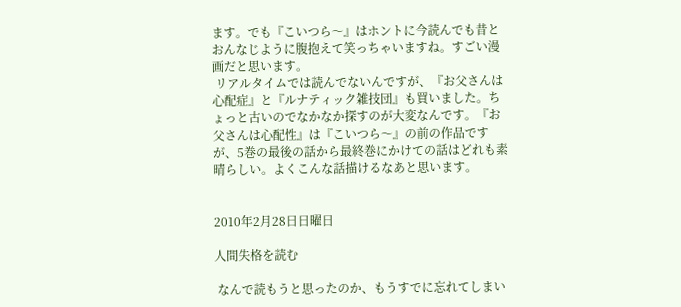ます。でも『こいつら〜』はホントに今読んでも昔とおんなじように腹抱えて笑っちゃいますね。すごい漫画だと思います。
 リアルタイムでは読んでないんですが、『お父さんは心配症』と『ルナティック雑技団』も買いました。ちょっと古いのでなかなか探すのが大変なんです。『お父さんは心配性』は『こいつら〜』の前の作品ですが、5巻の最後の話から最終巻にかけての話はどれも素晴らしい。よくこんな話描けるなあと思います。


2010年2月28日日曜日

人間失格を読む

 なんで読もうと思ったのか、もうすでに忘れてしまい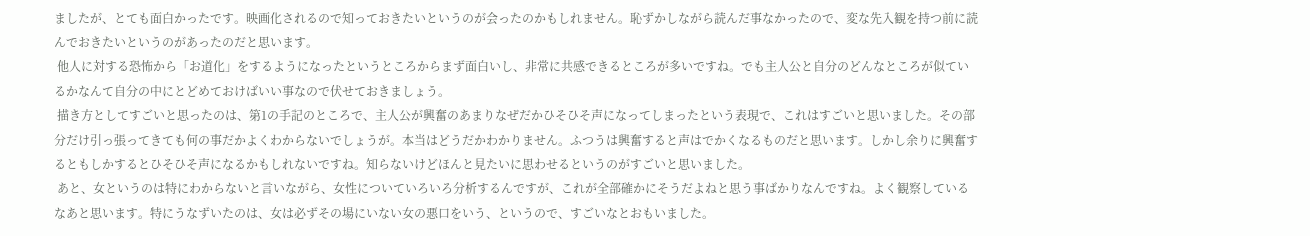ましたが、とても面白かったです。映画化されるので知っておきたいというのが会ったのかもしれません。恥ずかしながら読んだ事なかったので、変な先入観を持つ前に読んでおきたいというのがあったのだと思います。
 他人に対する恐怖から「お道化」をするようになったというところからまず面白いし、非常に共感できるところが多いですね。でも主人公と自分のどんなところが似ているかなんて自分の中にとどめておけばいい事なので伏せておきましょう。
 描き方としてすごいと思ったのは、第1の手記のところで、主人公が興奮のあまりなぜだかひそひそ声になってしまったという表現で、これはすごいと思いました。その部分だけ引っ張ってきても何の事だかよくわからないでしょうが。本当はどうだかわかりません。ふつうは興奮すると声はでかくなるものだと思います。しかし余りに興奮するともしかするとひそひそ声になるかもしれないですね。知らないけどほんと見たいに思わせるというのがすごいと思いました。
 あと、女というのは特にわからないと言いながら、女性についていろいろ分析するんですが、これが全部確かにそうだよねと思う事ばかりなんですね。よく観察しているなあと思います。特にうなずいたのは、女は必ずその場にいない女の悪口をいう、というので、すごいなとおもいました。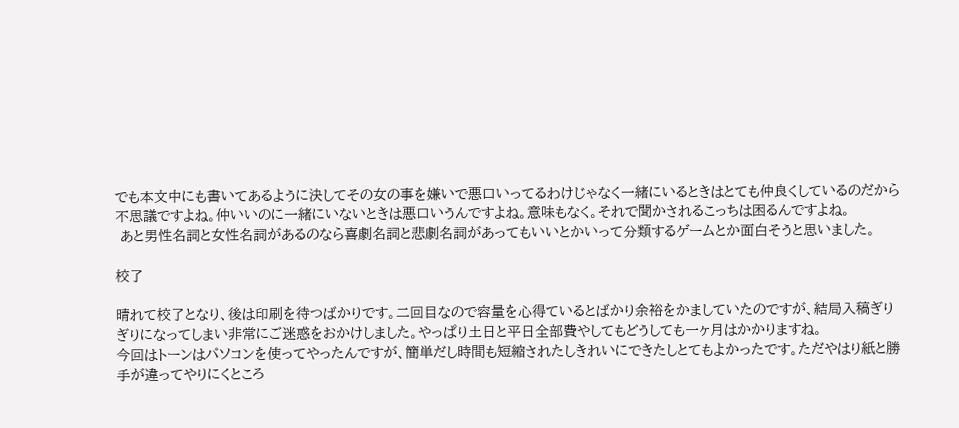でも本文中にも書いてあるように決してその女の事を嫌いで悪口いってるわけじゃなく一緒にいるときはとても仲良くしているのだから不思議ですよね。仲いいのに一緒にいないときは悪口いうんですよね。意味もなく。それで聞かされるこっちは困るんですよね。
 あと男性名詞と女性名詞があるのなら喜劇名詞と悲劇名詞があってもいいとかいって分類するゲームとか面白そうと思いました。

校了

晴れて校了となり、後は印刷を待つばかりです。二回目なので容量を心得ているとばかり余裕をかましていたのですが、結局入稿ぎりぎりになってしまい非常にご迷惑をおかけしました。やっぱり土日と平日全部費やしてもどうしても一ヶ月はかかりますね。
今回はトーンはパソコンを使ってやったんですが、簡単だし時間も短縮されたしきれいにできたしとてもよかったです。ただやはり紙と勝手が違ってやりにくところ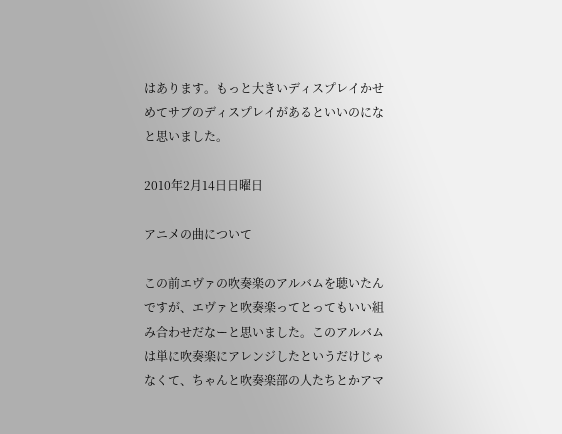はあります。もっと大きいディスプレイかせめてサブのディスプレイがあるといいのになと思いました。

2010年2月14日日曜日

アニメの曲について

この前エヴァの吹奏楽のアルバムを聴いたんですが、エヴァと吹奏楽ってとってもいい組み合わせだなーと思いました。このアルバムは単に吹奏楽にアレンジしたというだけじゃなくて、ちゃんと吹奏楽部の人たちとかアマ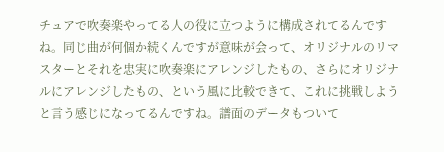チュアで吹奏楽やってる人の役に立つように構成されてるんですね。同じ曲が何個か続くんですが意味が会って、オリジナルのリマスターとそれを忠実に吹奏楽にアレンジしたもの、さらにオリジナルにアレンジしたもの、という風に比較できて、これに挑戦しようと言う感じになってるんですね。譜面のデータもついて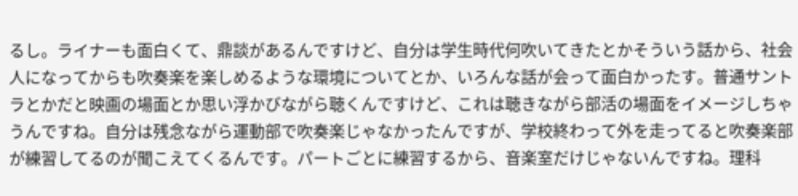るし。ライナーも面白くて、鼎談があるんですけど、自分は学生時代何吹いてきたとかそういう話から、社会人になってからも吹奏楽を楽しめるような環境についてとか、いろんな話が会って面白かったす。普通サントラとかだと映画の場面とか思い浮かびながら聴くんですけど、これは聴きながら部活の場面をイメージしちゃうんですね。自分は残念ながら運動部で吹奏楽じゃなかったんですが、学校終わって外を走ってると吹奏楽部が練習してるのが聞こえてくるんです。パートごとに練習するから、音楽室だけじゃないんですね。理科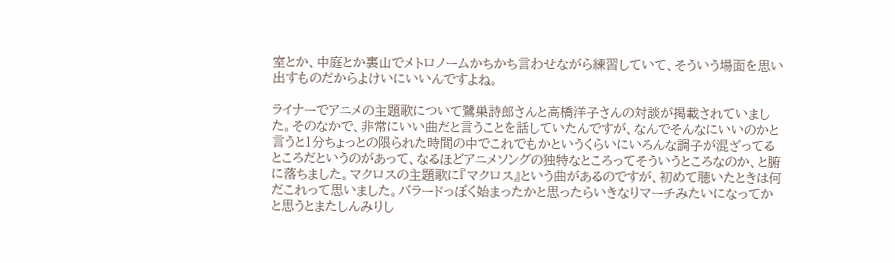室とか、中庭とか裏山でメトロノームかちかち言わせながら練習していて、そういう場面を思い出すものだからよけいにいいんですよね。

ライナーでアニメの主題歌について鷺巣詩郎さんと高橋洋子さんの対談が掲載されていました。そのなかで、非常にいい曲だと言うことを話していたんですが、なんでそんなにいいのかと言うと1分ちょっとの限られた時間の中でこれでもかというくらいにいろんな調子が混ざってるところだというのがあって、なるほどアニメソングの独特なところってそういうところなのか、と腑に落ちました。マクロスの主題歌に『マクロス』という曲があるのですが、初めて聴いたときは何だこれって思いました。バラードっぽく始まったかと思ったらいきなりマーチみたいになってかと思うとまたしんみりし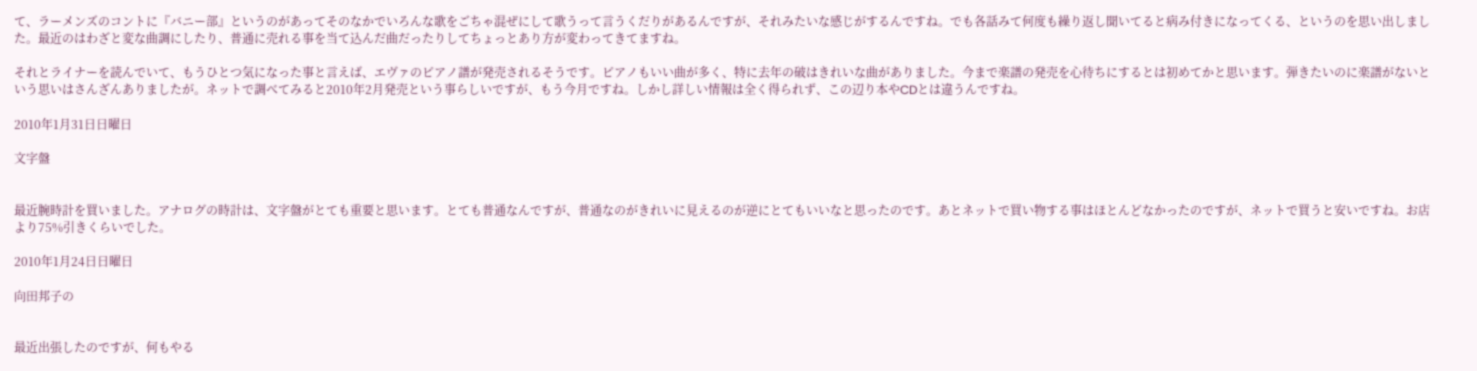て、ラーメンズのコントに『バニー部』というのがあってそのなかでいろんな歌をごちゃ混ぜにして歌うって言うくだりがあるんですが、それみたいな感じがするんですね。でも各話みて何度も繰り返し聞いてると病み付きになってくる、というのを思い出しました。最近のはわざと変な曲調にしたり、普通に売れる事を当て込んだ曲だったりしてちょっとあり方が変わってきてますね。

それとライナーを読んでいて、もうひとつ気になった事と言えば、エヴァのピアノ譜が発売されるそうです。ピアノもいい曲が多く、特に去年の破はきれいな曲がありました。今まで楽譜の発売を心待ちにするとは初めてかと思います。弾きたいのに楽譜がないという思いはさんざんありましたが。ネットで調べてみると2010年2月発売という事らしいですが、もう今月ですね。しかし詳しい情報は全く得られず、この辺り本やCDとは違うんですね。

2010年1月31日日曜日

文字盤


最近腕時計を買いました。アナログの時計は、文字盤がとても重要と思います。とても普通なんですが、普通なのがきれいに見えるのが逆にとてもいいなと思ったのです。あとネットで買い物する事はほとんどなかったのですが、ネットで買うと安いですね。お店より75%引きくらいでした。

2010年1月24日日曜日

向田邦子の


最近出張したのですが、何もやる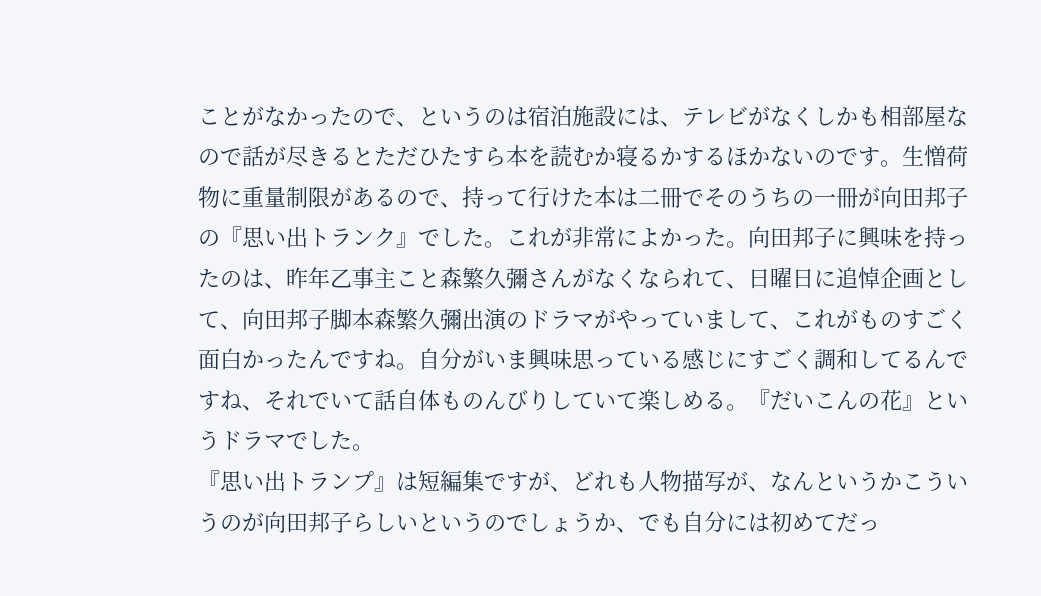ことがなかったので、というのは宿泊施設には、テレビがなくしかも相部屋なので話が尽きるとただひたすら本を読むか寝るかするほかないのです。生憎荷物に重量制限があるので、持って行けた本は二冊でそのうちの一冊が向田邦子の『思い出トランク』でした。これが非常によかった。向田邦子に興味を持ったのは、昨年乙事主こと森繁久彌さんがなくなられて、日曜日に追悼企画として、向田邦子脚本森繁久彌出演のドラマがやっていまして、これがものすごく面白かったんですね。自分がいま興味思っている感じにすごく調和してるんですね、それでいて話自体ものんびりしていて楽しめる。『だいこんの花』というドラマでした。
『思い出トランプ』は短編集ですが、どれも人物描写が、なんというかこういうのが向田邦子らしいというのでしょうか、でも自分には初めてだっ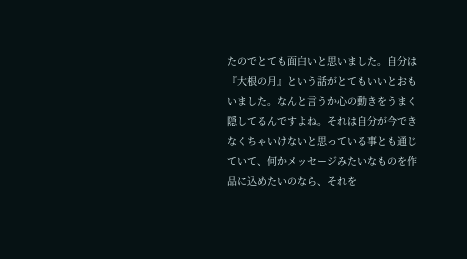たのでとても面白いと思いました。自分は『大根の月』という話がとてもいいとおもいました。なんと言うか心の動きをうまく隠してるんですよね。それは自分が今できなくちゃいけないと思っている事とも通じていて、何かメッセージみたいなものを作品に込めたいのなら、それを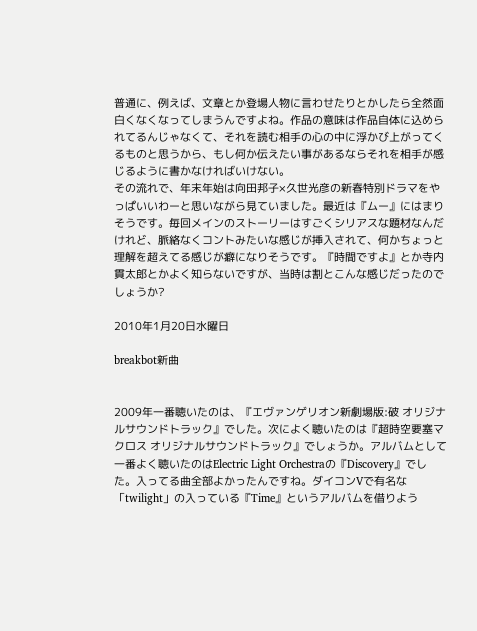普通に、例えば、文章とか登場人物に言わせたりとかしたら全然面白くなくなってしまうんですよね。作品の意味は作品自体に込められてるんじゃなくて、それを読む相手の心の中に浮かび上がってくるものと思うから、もし何か伝えたい事があるならそれを相手が感じるように書かなければいけない。
その流れで、年末年始は向田邦子×久世光彦の新春特別ドラマをやっぱいいわーと思いながら見ていました。最近は『ムー』にはまりそうです。毎回メインのストーリーはすごくシリアスな題材なんだけれど、脈絡なくコントみたいな感じが挿入されて、何かちょっと理解を超えてる感じが癖になりそうです。『時間ですよ』とか寺内貫太郎とかよく知らないですが、当時は割とこんな感じだったのでしょうか?

2010年1月20日水曜日

breakbot新曲


2009年一番聴いたのは、『エヴァンゲリオン新劇場版:破 オリジナルサウンドトラック』でした。次によく聴いたのは『超時空要塞マクロス オリジナルサウンドトラック』でしょうか。アルバムとして一番よく聴いたのはElectric Light Orchestraの『Discovery』でした。入ってる曲全部よかったんですね。ダイコンVで有名な「twilight」の入っている『Time』というアルバムを借りよう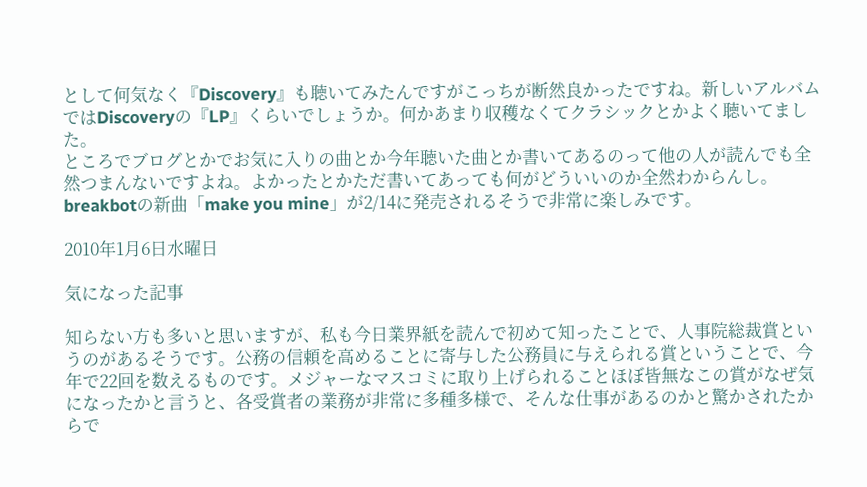として何気なく『Discovery』も聴いてみたんですがこっちが断然良かったですね。新しいアルバムではDiscoveryの『LP』くらいでしょうか。何かあまり収穫なくてクラシックとかよく聴いてました。
ところでブログとかでお気に入りの曲とか今年聴いた曲とか書いてあるのって他の人が読んでも全然つまんないですよね。よかったとかただ書いてあっても何がどういいのか全然わからんし。
breakbotの新曲「make you mine」が2/14に発売されるそうで非常に楽しみです。

2010年1月6日水曜日

気になった記事

知らない方も多いと思いますが、私も今日業界紙を読んで初めて知ったことで、人事院総裁賞というのがあるそうです。公務の信頼を高めることに寄与した公務員に与えられる賞ということで、今年で22回を数えるものです。メジャーなマスコミに取り上げられることほぼ皆無なこの賞がなぜ気になったかと言うと、各受賞者の業務が非常に多種多様で、そんな仕事があるのかと驚かされたからで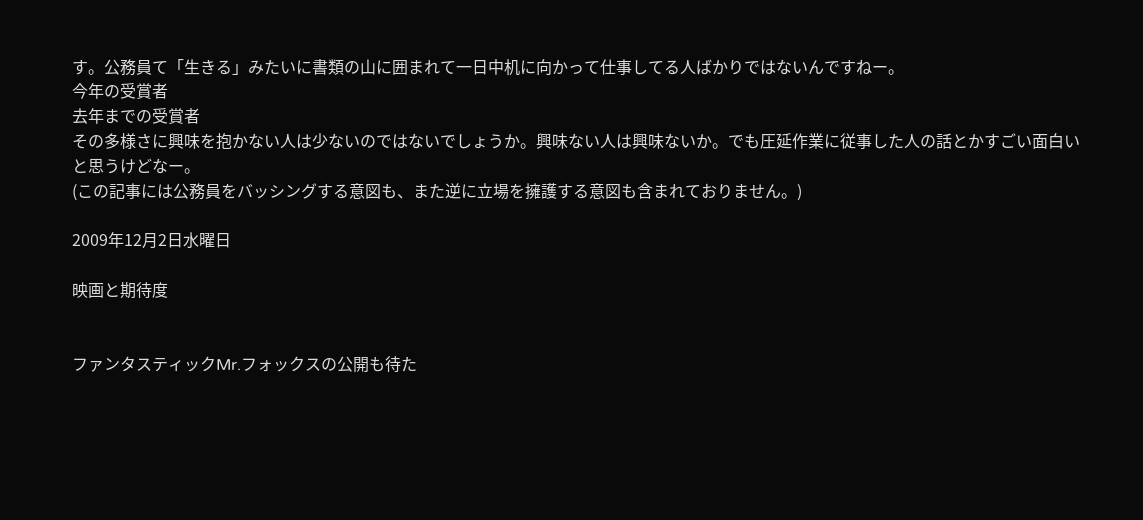す。公務員て「生きる」みたいに書類の山に囲まれて一日中机に向かって仕事してる人ばかりではないんですねー。
今年の受賞者
去年までの受賞者
その多様さに興味を抱かない人は少ないのではないでしょうか。興味ない人は興味ないか。でも圧延作業に従事した人の話とかすごい面白いと思うけどなー。
(この記事には公務員をバッシングする意図も、また逆に立場を擁護する意図も含まれておりません。)

2009年12月2日水曜日

映画と期待度


ファンタスティックMr.フォックスの公開も待た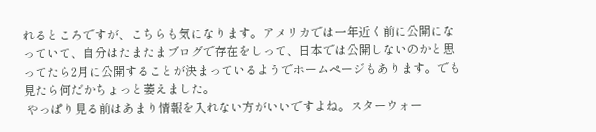れるところですが、こちらも気になります。アメリカでは一年近く前に公開になっていて、自分はたまたまブログで存在をしって、日本では公開しないのかと思ってたら2月に公開することが決まっているようでホームページもあります。でも見たら何だかちょっと萎えました。
 やっぱり見る前はあまり情報を入れない方がいいですよね。スターウォー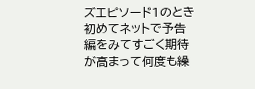ズエピソード1のとき初めてネットで予告編をみてすごく期待が高まって何度も繰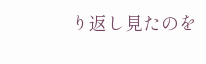り返し見たのを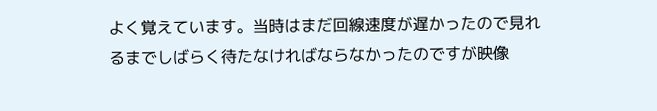よく覚えています。当時はまだ回線速度が遅かったので見れるまでしばらく待たなければならなかったのですが映像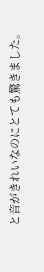と音がきれいなのにとても驚きました。